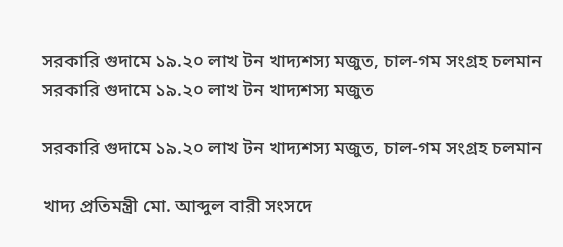সরকারি গুদামে ১৯.২০ লাখ টন খাদ্যশস্য মজুত, চাল-গম সংগ্রহ চলমান
সরকারি গুদামে ১৯.২০ লাখ টন খাদ্যশস্য মজুত

সরকারি গুদামে ১৯.২০ লাখ টন খাদ্যশস্য মজুত, চাল-গম সংগ্রহ চলমান

খাদ্য প্রতিমন্ত্রী মো. আব্দুল বারী সংসদে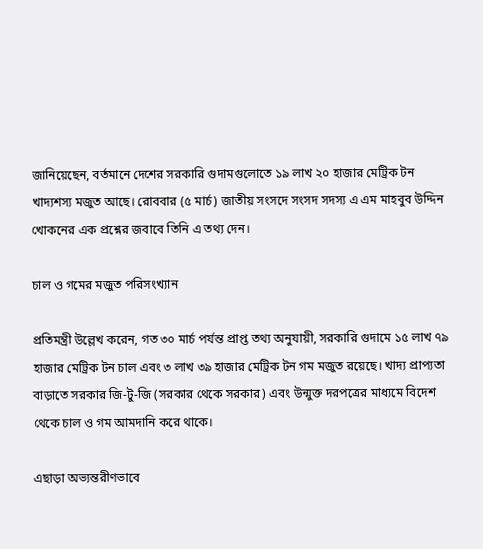জানিয়েছেন, বর্তমানে দেশের সরকারি গুদামগুলোতে ১৯ লাখ ২০ হাজার মেট্রিক টন খাদ্যশস্য মজুত আছে। রোববার (৫ মার্চ) জাতীয় সংসদে সংসদ সদস্য এ এম মাহবুব উদ্দিন খোকনের এক প্রশ্নের জবাবে তিনি এ তথ্য দেন।

চাল ও গমের মজুত পরিসংখ্যান

প্রতিমন্ত্রী উল্লেখ করেন, গত ৩০ মার্চ পর্যন্ত প্রাপ্ত তথ্য অনুযায়ী, সরকারি গুদামে ১৫ লাখ ৭৯ হাজার মেট্রিক টন চাল এবং ৩ লাখ ৩৯ হাজার মেট্রিক টন গম মজুত রয়েছে। খাদ্য প্রাপ্যতা বাড়াতে সরকার জি-টু-জি (সরকার থেকে সরকার) এবং উন্মুক্ত দরপত্রের মাধ্যমে বিদেশ থেকে চাল ও গম আমদানি করে থাকে।

এছাড়া অভ্যন্তরীণভাবে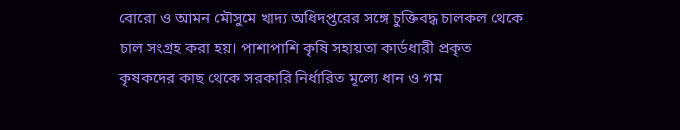বোরো ও আমন মৌসুমে খাদ্য অধিদপ্তরের সঙ্গে চুক্তিবদ্ধ চালকল থেকে চাল সংগ্রহ করা হয়। পাশাপাশি কৃষি সহায়তা কার্ডধারী প্রকৃত কৃষকদের কাছ থেকে সরকারি নির্ধারিত মূল্যে ধান ও গম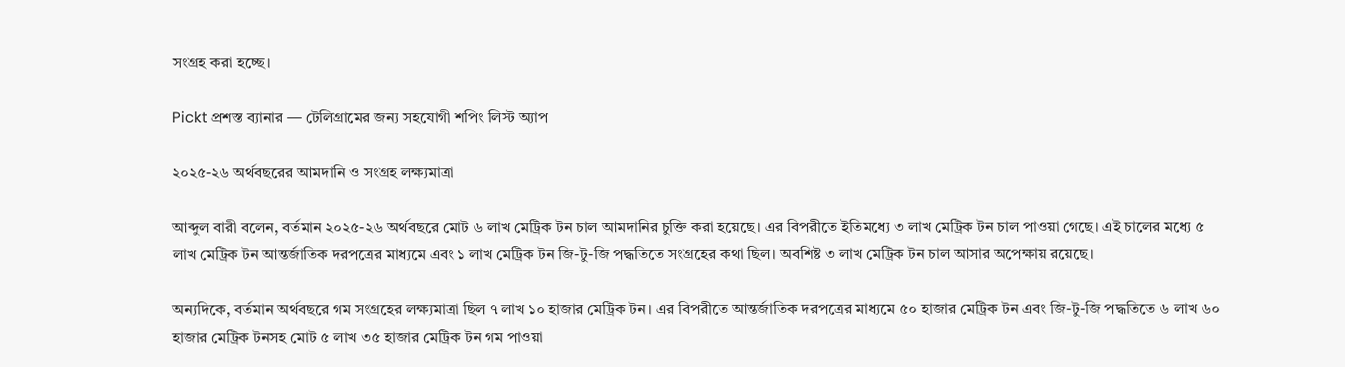সংগ্রহ করা হচ্ছে।

Pickt প্রশস্ত ব্যানার — টেলিগ্রামের জন্য সহযোগী শপিং লিস্ট অ্যাপ

২০২৫-২৬ অর্থবছরের আমদানি ও সংগ্রহ লক্ষ্যমাত্রা

আব্দুল বারী বলেন, বর্তমান ২০২৫-২৬ অর্থবছরে মোট ৬ লাখ মেট্রিক টন চাল আমদানির চুক্তি করা হয়েছে। এর বিপরীতে ইতিমধ্যে ৩ লাখ মেট্রিক টন চাল পাওয়া গেছে। এই চালের মধ্যে ৫ লাখ মেট্রিক টন আন্তর্জাতিক দরপত্রের মাধ্যমে এবং ১ লাখ মেট্রিক টন জি-টু-জি পদ্ধতিতে সংগ্রহের কথা ছিল। অবশিষ্ট ৩ লাখ মেট্রিক টন চাল আসার অপেক্ষায় রয়েছে।

অন্যদিকে, বর্তমান অর্থবছরে গম সংগ্রহের লক্ষ্যমাত্রা ছিল ৭ লাখ ১০ হাজার মেট্রিক টন। এর বিপরীতে আন্তর্জাতিক দরপত্রের মাধ্যমে ৫০ হাজার মেট্রিক টন এবং জি-টু-জি পদ্ধতিতে ৬ লাখ ৬০ হাজার মেট্রিক টনসহ মোট ৫ লাখ ৩৫ হাজার মেট্রিক টন গম পাওয়া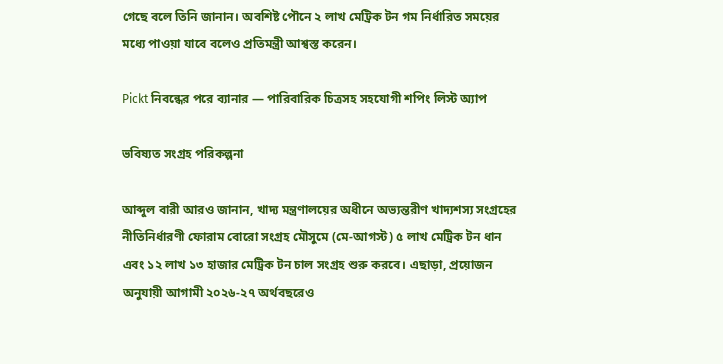গেছে বলে তিনি জানান। অবশিষ্ট পৌনে ২ লাখ মেট্রিক টন গম নির্ধারিত সময়ের মধ্যে পাওয়া যাবে বলেও প্রতিমন্ত্রী আশ্বস্ত করেন।

Pickt নিবন্ধের পরে ব্যানার — পারিবারিক চিত্রসহ সহযোগী শপিং লিস্ট অ্যাপ

ভবিষ্যত সংগ্রহ পরিকল্পনা

আব্দুল বারী আরও জানান, খাদ্য মন্ত্রণালয়ের অধীনে অভ্যন্তরীণ খাদ্যশস্য সংগ্রহের নীতিনির্ধারণী ফোরাম বোরো সংগ্রহ মৌসুমে (মে-আগস্ট) ৫ লাখ মেট্রিক টন ধান এবং ১২ লাখ ১৩ হাজার মেট্রিক টন চাল সংগ্রহ শুরু করবে। এছাড়া, প্রয়োজন অনুযায়ী আগামী ২০২৬-২৭ অর্থবছরেও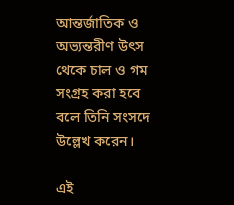আন্তর্জাতিক ও অভ্যন্তরীণ উৎস থেকে চাল ও গম সংগ্রহ করা হবে বলে তিনি সংসদে উল্লেখ করেন।

এই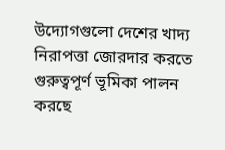উদ্যোগগুলো দেশের খাদ্য নিরাপত্তা জোরদার করতে গুরুত্বপূর্ণ ভূমিকা পালন করছে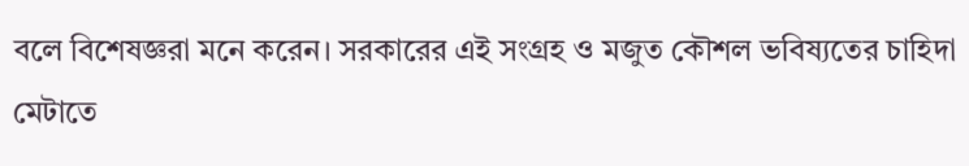বলে বিশেষজ্ঞরা মনে করেন। সরকারের এই সংগ্রহ ও মজুত কৌশল ভবিষ্যতের চাহিদা মেটাতে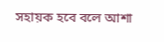সহায়ক হবে বলে আশা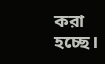করা হচ্ছে।